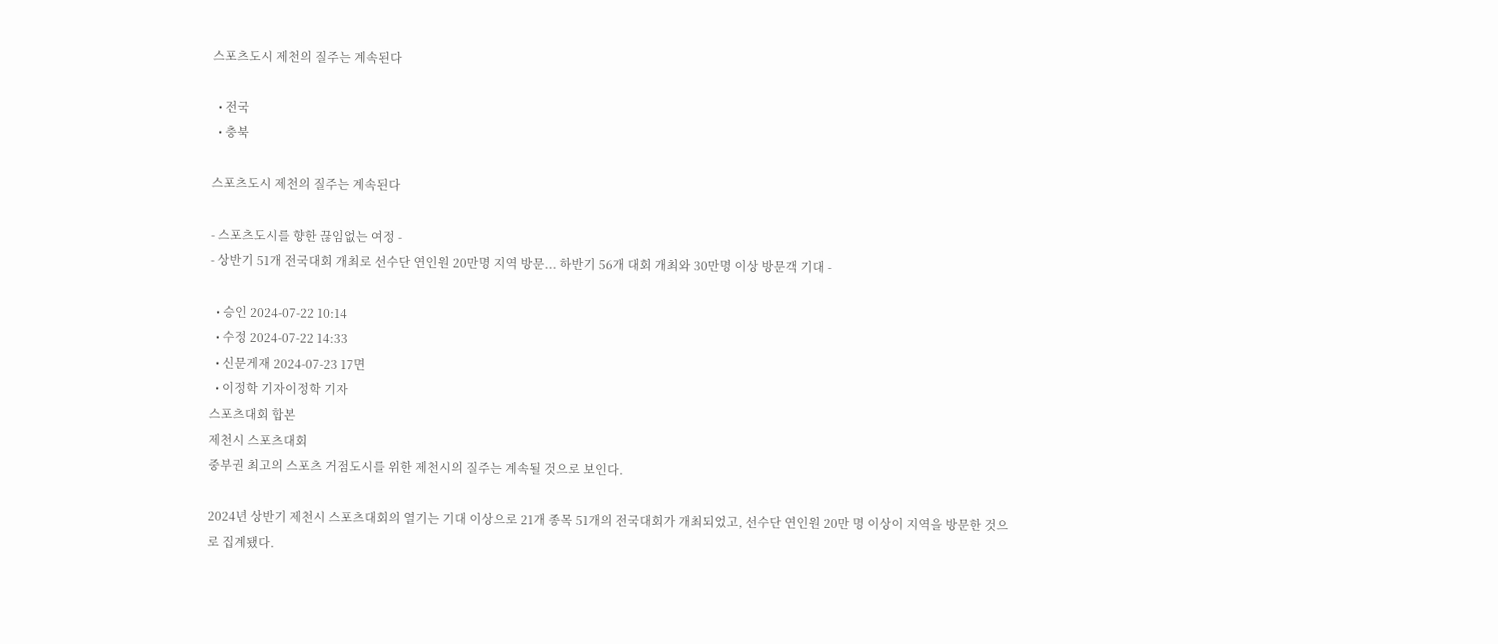스포츠도시 제천의 질주는 계속된다

  • 전국
  • 충북

스포츠도시 제천의 질주는 계속된다

- 스포츠도시를 향한 끊임없는 여정 -
- 상반기 51개 전국대회 개최로 선수단 연인원 20만명 지역 방문... 하반기 56개 대회 개최와 30만명 이상 방문객 기대 -

  • 승인 2024-07-22 10:14
  • 수정 2024-07-22 14:33
  • 신문게재 2024-07-23 17면
  • 이정학 기자이정학 기자
스포츠대회 합본
제천시 스포츠대회
중부권 최고의 스포츠 거점도시를 위한 제천시의 질주는 계속될 것으로 보인다.

2024년 상반기 제천시 스포츠대회의 열기는 기대 이상으로 21개 종목 51개의 전국대회가 개최되었고, 선수단 연인원 20만 명 이상이 지역을 방문한 것으로 집계됐다.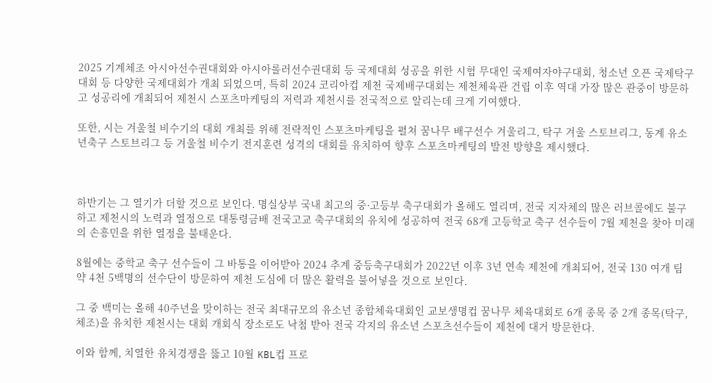2025 기계체조 아시아선수권대회와 아시아롤러선수권대회 등 국제대회 성공을 위한 시험 무대인 국제여자야구대회, 청소년 오픈 국제탁구대회 등 다양한 국제대회가 개최 되었으며, 특히 2024 코리아컵 제천 국제배구대회는 제천체육관 건립 이후 역대 가장 많은 관중이 방문하고 성공리에 개최되어 제천시 스포츠마케팅의 저력과 제천시를 전국적으로 알리는데 크게 기여했다.

또한, 시는 겨울철 비수기의 대회 개최를 위해 전략적인 스포츠마케팅을 펼쳐 꿈나무 배구선수 겨울리그, 탁구 겨울 스토브리그, 동계 유소년축구 스토브리그 등 겨울철 비수기 전지훈련 성격의 대회를 유치하여 향후 스포츠마케팅의 발전 방향을 제시했다.



하반기는 그 열기가 더할 것으로 보인다. 명실상부 국내 최고의 중·고등부 축구대회가 올해도 열리며, 전국 지자체의 많은 러브콜에도 불구하고 제천시의 노력과 열정으로 대통령금배 전국고교 축구대회의 유치에 성공하여 전국 68개 고등학교 축구 선수들이 7월 제천을 찾아 미래의 손흥민을 위한 열정을 불태운다.

8월에는 중학교 축구 선수들이 그 바통을 이어받아 2024 추계 중등축구대회가 2022년 이후 3년 연속 제천에 개최되어, 전국 130 여개 팀 약 4천 5백명의 선수단이 방문하여 제천 도심에 더 많은 활력을 불어넣을 것으로 보인다.

그 중 백미는 올해 40주년을 맞이하는 전국 최대규모의 유소년 종합체육대회인 교보생명컵 꿈나무 체육대회로 6개 종목 중 2개 종목(탁구, 체조)을 유치한 제천시는 대회 개회식 장소로도 낙첨 받아 전국 각지의 유소년 스포츠선수들이 제천에 대거 방문한다.

이와 함께, 치열한 유치경쟁을 뚫고 10월 KBL컵 프로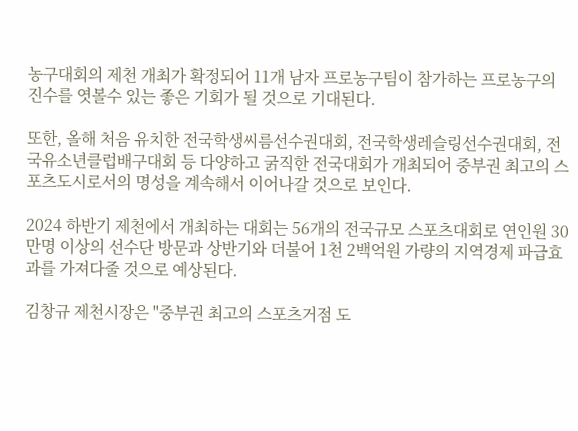농구대회의 제천 개최가 확정되어 11개 남자 프로농구팀이 참가하는 프로농구의 진수를 엿볼수 있는 좋은 기회가 될 것으로 기대된다.

또한, 올해 처음 유치한 전국학생씨름선수권대회, 전국학생레슬링선수권대회, 전국유소년클럽배구대회 등 다양하고 굵직한 전국대회가 개최되어 중부권 최고의 스포츠도시로서의 명성을 계속해서 이어나갈 것으로 보인다.

2024 하반기 제천에서 개최하는 대회는 56개의 전국규모 스포츠대회로 연인원 30만명 이상의 선수단 방문과 상반기와 더불어 1천 2백억원 가량의 지역경제 파급효과를 가져다줄 것으로 예상된다.

김창규 제천시장은 "중부권 최고의 스포츠거점 도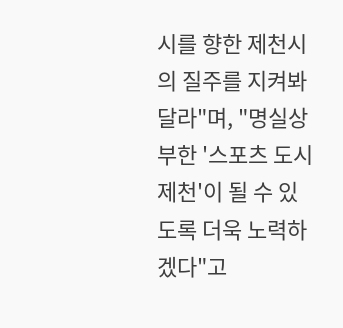시를 향한 제천시의 질주를 지켜봐 달라"며, "명실상부한 '스포츠 도시 제천'이 될 수 있도록 더욱 노력하겠다"고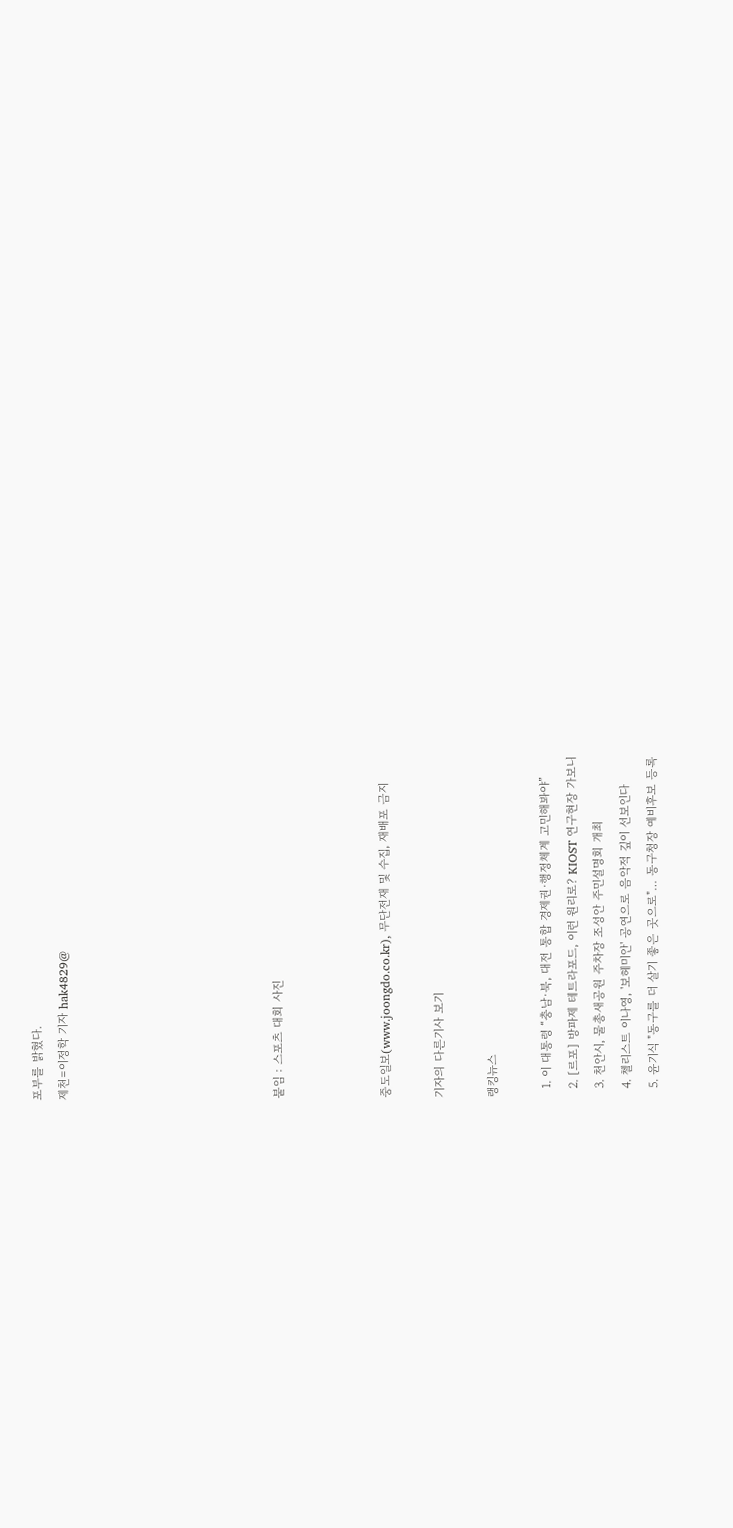포부를 밝혔다.
제천=이정학 기자 hak4829@







붙임 : 스포츠 대회 사진



중도일보(www.joongdo.co.kr), 무단전재 및 수집, 재배포 금지

기자의 다른기사 보기

랭킹뉴스

  1. 이 대통령 “충남·북, 대전 통합 경제권·행정체계 고민해봐야”
  2. [르포] 방파제 테트라포드, 이런 원리로? KIOST 연구현장 가보니
  3. 천안시, 물총새공원 주차장 조성안 주민설명회 개최
  4. 첼리스트 이나영, '보헤미안' 공연으로 음악적 깊이 선보인다
  5. 윤기식 "동구를 더 살기 좋은 곳으로"… 동구청장 예비후보 등록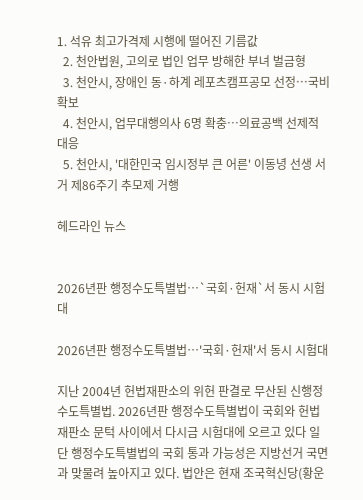1. 석유 최고가격제 시행에 떨어진 기름값
  2. 천안법원, 고의로 법인 업무 방해한 부녀 벌금형
  3. 천안시, 장애인 동·하계 레포츠캠프공모 선정…국비 확보
  4. 천안시, 업무대행의사 6명 확충…의료공백 선제적 대응
  5. 천안시, '대한민국 임시정부 큰 어른' 이동녕 선생 서거 제86주기 추모제 거행

헤드라인 뉴스


2026년판 행정수도특별법…`국회·헌재`서 동시 시험대

2026년판 행정수도특별법…'국회·헌재'서 동시 시험대

지난 2004년 헌법재판소의 위헌 판결로 무산된 신행정수도특별법. 2026년판 행정수도특별법이 국회와 헌법재판소 문턱 사이에서 다시금 시험대에 오르고 있다 일단 행정수도특별법의 국회 통과 가능성은 지방선거 국면과 맞물려 높아지고 있다. 법안은 현재 조국혁신당(황운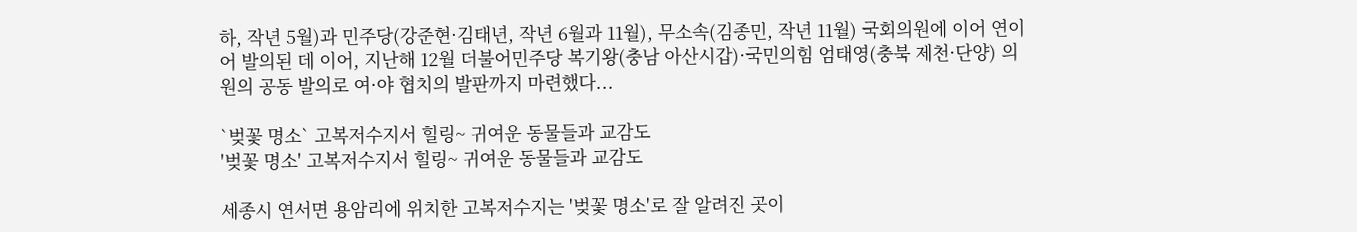하, 작년 5월)과 민주당(강준현·김태년, 작년 6월과 11월), 무소속(김종민, 작년 11월) 국회의원에 이어 연이어 발의된 데 이어, 지난해 12월 더불어민주당 복기왕(충남 아산시갑)·국민의힘 엄태영(충북 제천·단양) 의원의 공동 발의로 여·야 협치의 발판까지 마련했다...

`벚꽃 명소` 고복저수지서 힐링~ 귀여운 동물들과 교감도
'벚꽃 명소' 고복저수지서 힐링~ 귀여운 동물들과 교감도

세종시 연서면 용암리에 위치한 고복저수지는 '벚꽃 명소'로 잘 알려진 곳이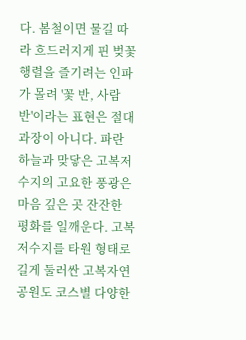다. 봄철이면 물길 따라 흐드러지게 핀 벚꽃 행렬을 즐기려는 인파가 몰려 '꽃 반, 사람 반'이라는 표현은 절대 과장이 아니다. 파란 하늘과 맞닿은 고복저수지의 고요한 풍광은 마음 깊은 곳 잔잔한 평화를 일깨운다. 고복저수지를 타원 형태로 길게 둘러싼 고복자연공원도 코스별 다양한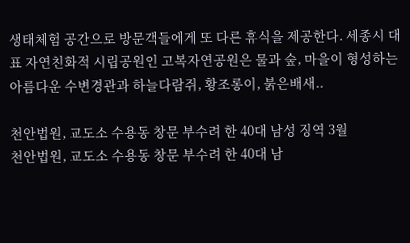생태체험 공간으로 방문객들에게 또 다른 휴식을 제공한다. 세종시 대표 자연친화적 시립공원인 고복자연공원은 물과 숲, 마을이 형성하는 아름다운 수변경관과 하늘다람쥐, 황조롱이, 붉은배새..

천안법원, 교도소 수용동 창문 부수려 한 40대 남성 징역 3월
천안법원, 교도소 수용동 창문 부수려 한 40대 남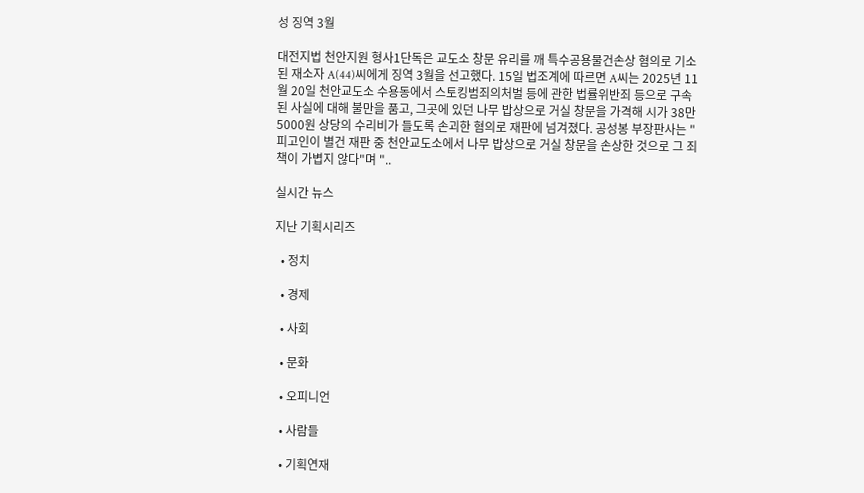성 징역 3월

대전지법 천안지원 형사1단독은 교도소 창문 유리를 깨 특수공용물건손상 혐의로 기소된 재소자 A(44)씨에게 징역 3월을 선고했다. 15일 법조계에 따르면 A씨는 2025년 11월 20일 천안교도소 수용동에서 스토킹범죄의처벌 등에 관한 법률위반죄 등으로 구속된 사실에 대해 불만을 품고, 그곳에 있던 나무 밥상으로 거실 창문을 가격해 시가 38만5000원 상당의 수리비가 들도록 손괴한 혐의로 재판에 넘겨졌다. 공성봉 부장판사는 "피고인이 별건 재판 중 천안교도소에서 나무 밥상으로 거실 창문을 손상한 것으로 그 죄책이 가볍지 않다"며 "..

실시간 뉴스

지난 기획시리즈

  • 정치

  • 경제

  • 사회

  • 문화

  • 오피니언

  • 사람들

  • 기획연재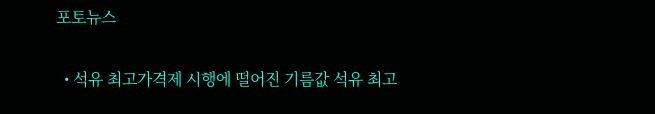포토뉴스

  • 석유 최고가격제 시행에 떨어진 기름값 석유 최고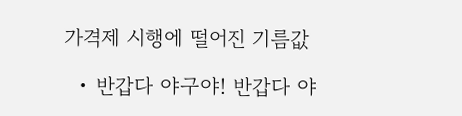가격제 시행에 떨어진 기름값

  • 반갑다 야구야! 반갑다 야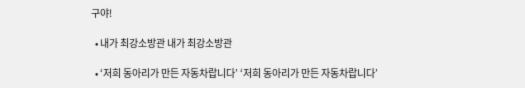구야!

  • 내가 최강소방관 내가 최강소방관

  • ‘저희 동아리가 만든 자동차랍니다’ ‘저희 동아리가 만든 자동차랍니다’